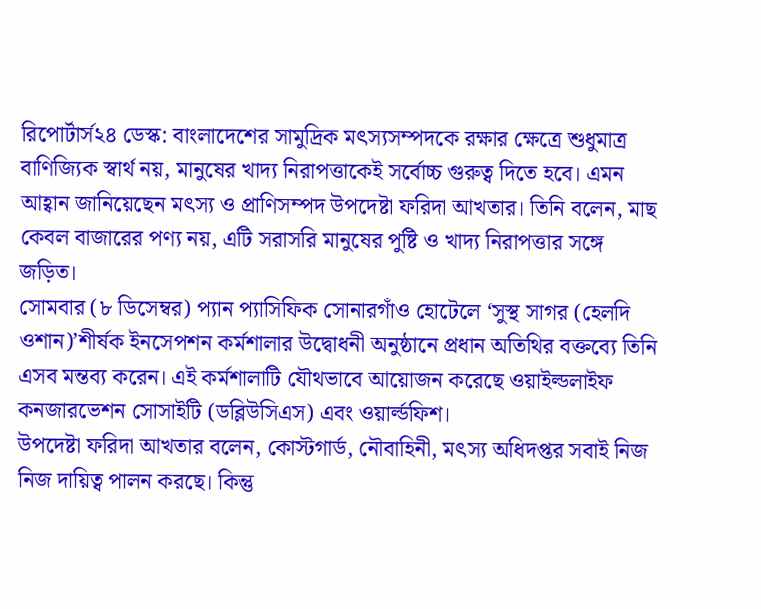রিপোর্টার্স২৪ ডেস্ক: বাংলাদেশের সামুদ্রিক মৎস্যসম্পদকে রক্ষার ক্ষেত্রে শুধুমাত্র বাণিজ্যিক স্বার্থ নয়, মানুষের খাদ্য নিরাপত্তাকেই সর্বোচ্চ গুরুত্ব দিতে হবে। এমন আহ্বান জানিয়েছেন মৎস্য ও প্রাণিসম্পদ উপদেষ্টা ফরিদা আখতার। তিনি বলেন, মাছ কেবল বাজারের পণ্য নয়, এটি সরাসরি মানুষের পুষ্টি ও খাদ্য নিরাপত্তার সঙ্গে জড়িত।
সোমবার (৮ ডিসেম্বর) প্যান প্যাসিফিক সোনারগাঁও হোটেলে ‘সুস্থ সাগর (হেলদি ওশান)’শীর্ষক ইনসেপশন কর্মশালার উদ্বোধনী অনুষ্ঠানে প্রধান অতিথির বক্তব্যে তিনি এসব মন্তব্য করেন। এই কর্মশালাটি যৌথভাবে আয়োজন করেছে ওয়াইল্ডলাইফ কনজারভেশন সোসাইটি (ডব্লিউসিএস) এবং ওয়ার্ল্ডফিশ।
উপদেষ্টা ফরিদা আখতার বলেন, কোস্টগার্ড, নৌবাহিনী, মৎস্য অধিদপ্তর সবাই নিজ নিজ দায়িত্ব পালন করছে। কিন্তু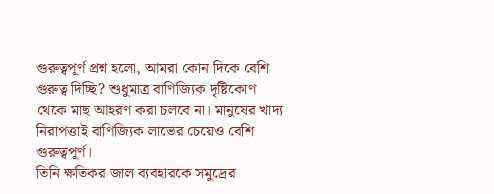গুরুত্বপূর্ণ প্রশ্ন হলো, আমরা কোন দিকে বেশি গুরুত্ব দিচ্ছি? শুধুমাত্র বাণিজ্যিক দৃষ্টিকোণ থেকে মাছ আহরণ করা চলবে না। মানুষের খাদ্য নিরাপত্তাই বাণিজ্যিক লাভের চেয়েও বেশি গুরুত্বপূর্ণ।
তিনি ক্ষতিকর জাল ব্যবহারকে সমুদ্রের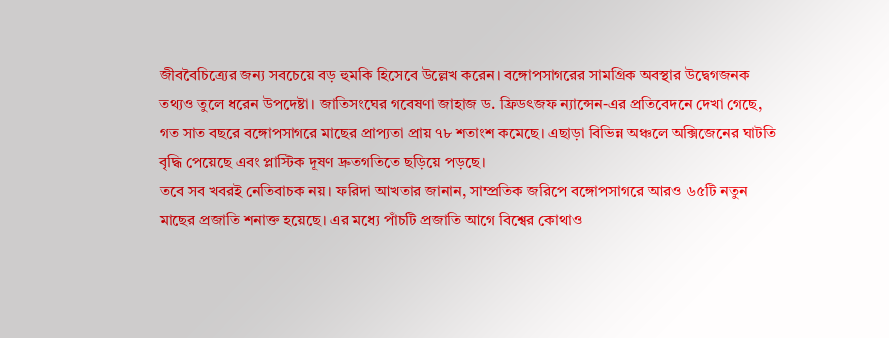জীববৈচিত্র্যের জন্য সবচেয়ে বড় হুমকি হিসেবে উল্লেখ করেন। বঙ্গোপসাগরের সামগ্রিক অবস্থার উদ্বেগজনক তথ্যও তুলে ধরেন উপদেষ্টা। জাতিসংঘের গবেষণা জাহাজ ড. ফ্রিডৎজফ ন্যান্সেন-এর প্রতিবেদনে দেখা গেছে, গত সাত বছরে বঙ্গোপসাগরে মাছের প্রাপ্যতা প্রায় ৭৮ শতাংশ কমেছে। এছাড়া বিভিন্ন অঞ্চলে অক্সিজেনের ঘাটতি বৃদ্ধি পেয়েছে এবং প্লাস্টিক দূষণ দ্রুতগতিতে ছড়িয়ে পড়ছে।
তবে সব খবরই নেতিবাচক নয়। ফরিদা আখতার জানান, সাম্প্রতিক জরিপে বঙ্গোপসাগরে আরও ৬৫টি নতুন মাছের প্রজাতি শনাক্ত হয়েছে। এর মধ্যে পাঁচটি প্রজাতি আগে বিশ্বের কোথাও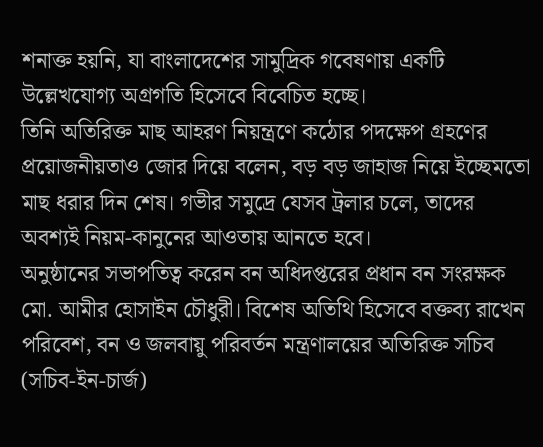শনাক্ত হয়নি, যা বাংলাদেশের সামুদ্রিক গবেষণায় একটি উল্লেখযোগ্য অগ্রগতি হিসেবে বিবেচিত হচ্ছে।
তিনি অতিরিক্ত মাছ আহরণ নিয়ন্ত্রণে কঠোর পদক্ষেপ গ্রহণের প্রয়োজনীয়তাও জোর দিয়ে বলেন, বড় বড় জাহাজ নিয়ে ইচ্ছেমতো মাছ ধরার দিন শেষ। গভীর সমুদ্রে যেসব ট্রলার চলে, তাদের অবশ্যই নিয়ম-কানুনের আওতায় আনতে হবে।
অনুষ্ঠানের সভাপতিত্ব করেন বন অধিদপ্তরের প্রধান বন সংরক্ষক মো. আমীর হোসাইন চৌধুরী। বিশেষ অতিথি হিসেবে বক্তব্য রাখেন পরিবেশ, বন ও জলবায়ু পরিবর্তন মন্ত্রণালয়ের অতিরিক্ত সচিব (সচিব-ইন-চার্জ)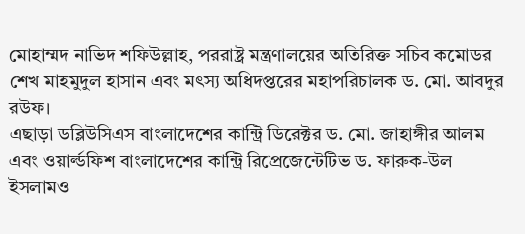মোহাম্মদ নাভিদ শফিউল্লাহ, পররাষ্ট্র মন্ত্রণালয়ের অতিরিক্ত সচিব কমোডর শেখ মাহমুদুল হাসান এবং মৎস্য অধিদপ্তরের মহাপরিচালক ড. মো. আবদুর রউফ।
এছাড়া ডব্লিউসিএস বাংলাদেশের কান্ট্রি ডিরেক্টর ড. মো. জাহাঙ্গীর আলম এবং ওয়ার্ল্ডফিশ বাংলাদেশের কান্ট্রি রিপ্রেজেন্টেটিভ ড. ফারুক-উল ইসলামও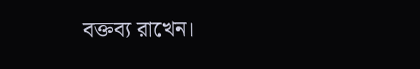বক্তব্য রাখেন।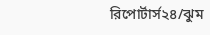রিপোর্টার্স২৪/ঝুম